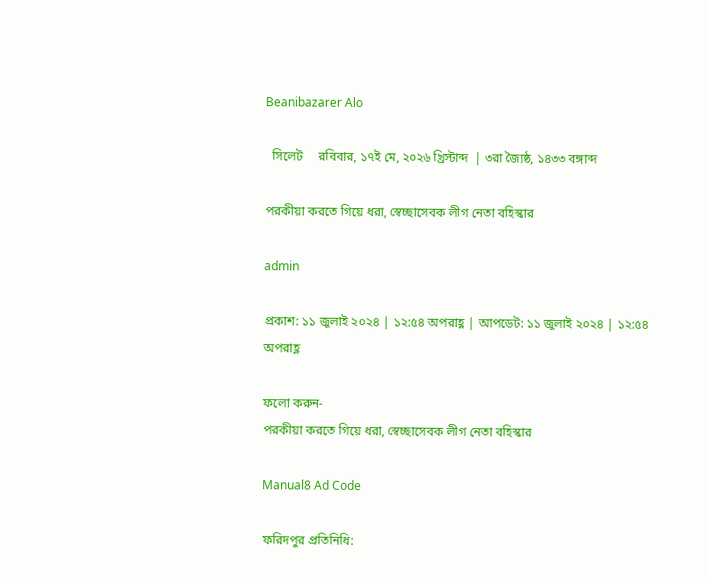Beanibazarer Alo

  সিলেট     রবিবার, ১৭ই মে, ২০২৬ খ্রিস্টাব্দ  | ৩রা জ্যৈষ্ঠ, ১৪৩৩ বঙ্গাব্দ

পরকীয়া করতে গিয়ে ধরা, স্বেচ্ছাসেবক লীগ নেতা বহিস্কার

admin

প্রকাশ: ১১ জুলাই ২০২৪ | ১২:৫৪ অপরাহ্ণ | আপডেট: ১১ জুলাই ২০২৪ | ১২:৫৪ অপরাহ্ণ

ফলো করুন-
পরকীয়া করতে গিয়ে ধরা, স্বেচ্ছাসেবক লীগ নেতা বহিস্কার

Manual8 Ad Code

ফরিদপুর প্রতিনিধি: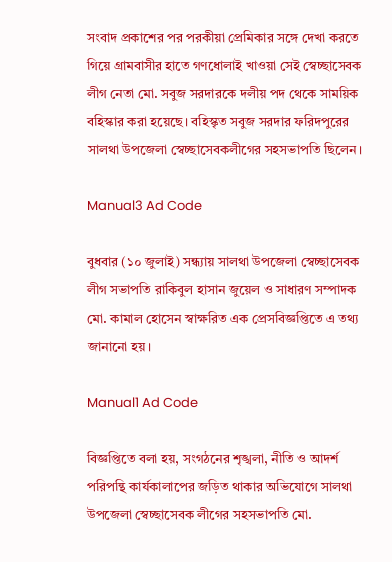সংবাদ প্রকাশের পর পরকীয়া প্রেমিকার সঙ্গে দেখা করতে গিয়ে গ্রামবাসীর হাতে গণধোলাই খাওয়া সেই স্বেচ্ছাসেবক লীগ নেতা মো. সবুজ সরদারকে দলীয় পদ থেকে সাময়িক বহিস্কার করা হয়েছে। বহিস্কৃত সবুজ সরদার ফরিদপুরের সালথা উপজেলা স্বেচ্ছাসেবকলীগের সহসভাপতি ছিলেন।

Manual3 Ad Code

বুধবার (১০ জুলাই) সন্ধ্যায় সালথা উপজেলা স্বেচ্ছাসেবক লীগ সভাপতি রাকিবুল হাসান জুয়েল ও সাধারণ সম্পাদক মো. কামাল হোসেন স্বাক্ষরিত এক প্রেসবিজ্ঞপ্তিতে এ তথ্য জানানো হয়।

Manual1 Ad Code

বিজ্ঞপ্তিতে বলা হয়, সংগঠনের শৃঙ্খলা, নীতি ও আদর্শ পরিপন্থি কার্যকালাপের জড়িত থাকার অভিযোগে সালথা উপজেলা স্বেচ্ছাসেবক লীগের সহসভাপতি মো.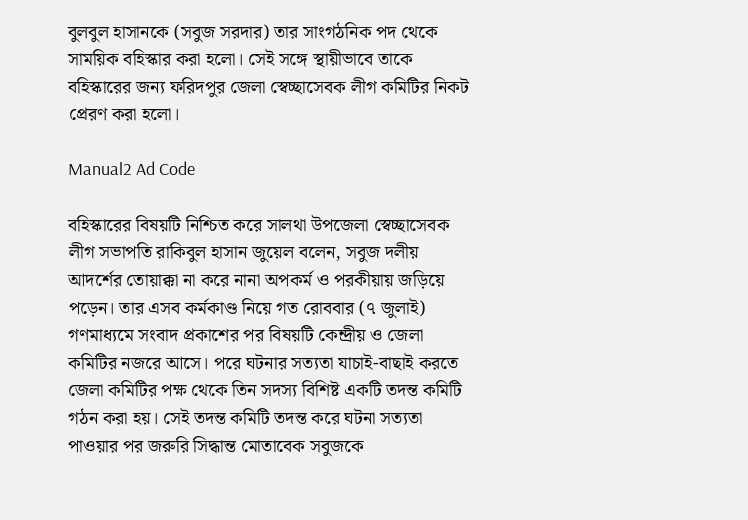বুলবুল হাসানকে (সবুজ সরদার) তার সাংগঠনিক পদ থেকে সাময়িক বহিস্কার করা হলো। সেই সঙ্গে স্থায়ীভাবে তাকে বহিস্কারের জন্য ফরিদপুর জেলা স্বেচ্ছাসেবক লীগ কমিটির নিকট প্রেরণ করা হলো।

Manual2 Ad Code

বহিস্কারের বিষয়টি নিশ্চিত করে সালথা উপজেলা স্বেচ্ছাসেবক লীগ সভাপতি রাকিবুল হাসান জুয়েল বলেন, সবুজ দলীয় আদর্শের তোয়াক্কা না করে নানা অপকর্ম ও পরকীয়ায় জড়িয়ে পড়েন। তার এসব কর্মকাণ্ড নিয়ে গত রোববার (৭ জুলাই) গণমাধ্যমে সংবাদ প্রকাশের পর বিষয়টি কেন্দ্রীয় ও জেলা কমিটির নজরে আসে। পরে ঘটনার সত্যতা যাচাই-বাছাই করতে জেলা কমিটির পক্ষ থেকে তিন সদস্য বিশিষ্ট একটি তদন্ত কমিটি গঠন করা হয়। সেই তদন্ত কমিটি তদন্ত করে ঘটনা সত্যতা পাওয়ার পর জরুরি সিদ্ধান্ত মোতাবেক সবুজকে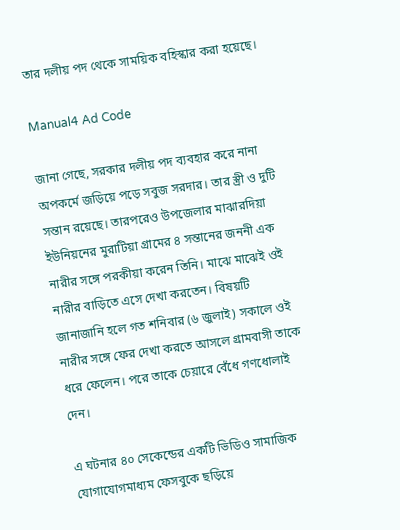তার দলীয় পদ থেকে সাময়িক বহিস্কার করা হয়েছে।

Manual4 Ad Code

জানা গেছে, সরকার দলীয় পদ ব্যবহার করে নানা অপকর্মে জড়িয়ে পড়ে সবুজ সরদার। তার স্ত্রী ও দুটি সন্তান রয়েছে। তারপরেও উপজেলার মাঝারদিয়া ইউনিয়নের মুরাটিয়া গ্রামের ৪ সন্তানের জননী এক নারীর সঙ্গে পরকীয়া করেন তিনি। মাঝে মাঝেই ওই নারীর বাড়িতে এসে দেখা করতেন। বিষয়টি জানাজানি হলে গত শনিবার (৬ জুলাই) সকালে ওই নারীর সঙ্গে ফের দেখা করতে আসলে গ্রামবাসী তাকে ধরে ফেলেন। পরে তাকে চেয়ারে বেঁধে গণধোলাই দেন।

এ ঘটনার ৪০ সেকেন্ডের একটি ভিডিও সামাজিক যোগাযোগমাধ্যম ফেসবুকে ছড়িয়ে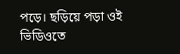পড়ে। ছড়িয়ে পড়া ওই ভিডিওতে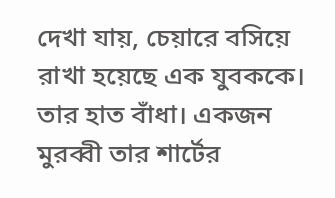দেখা যায়, চেয়ারে বসিয়ে রাখা হয়েছে এক যুবককে। তার হাত বাঁধা। একজন মুরব্বী তার শার্টের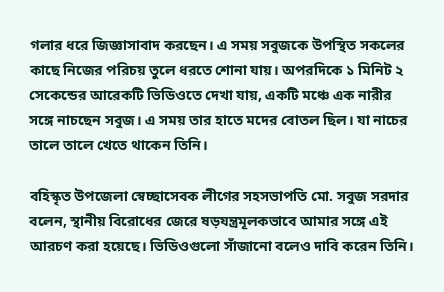গলার ধরে জিজ্ঞাসাবাদ করছেন। এ সময় সবুজকে উপস্থিত সকলের কাছে নিজের পরিচয় তুলে ধরতে শোনা যায়। অপরদিকে ১ মিনিট ২ সেকেন্ডের আরেকটি ভিডিওতে দেখা যায়, একটি মঞ্চে এক নারীর সঙ্গে নাচছেন সবুজ। এ সময় তার হাতে মদের বোতল ছিল। যা নাচের তালে তালে খেতে থাকেন তিনি।

বহিস্কৃত উপজেলা স্বেচ্ছাসেবক লীগের সহসভাপতি মো. সবুজ সরদার বলেন, স্থানীয় বিরোধের জেরে ষড়যন্ত্রমূলকভাবে আমার সঙ্গে এই আরচণ করা হয়েছে। ভিডিওগুলো সাঁজানো বলেও দাবি করেন তিনি।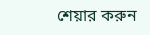শেয়ার করুন